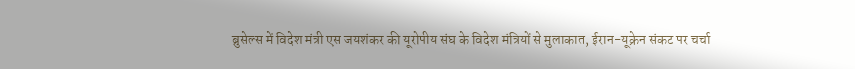ब्रुसेल्स में विदेश मंत्री एस जयशंकर की यूरोपीय संघ के विदेश मंत्रियों से मुलाकात, ईरान-यूक्रेन संकट पर चर्चा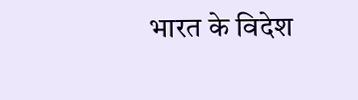भारत के विदेश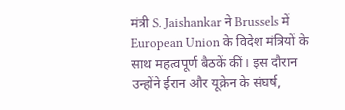मंत्री S. Jaishankar ने Brussels में European Union के विदेश मंत्रियों के साथ महत्वपूर्ण बैठकें कीं। इस दौरान उन्होंने ईरान और यूक्रेन के संघर्ष,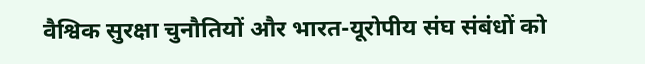वैश्विक सुरक्षा चुनौतियों और भारत-यूरोपीय संघ संबंधों को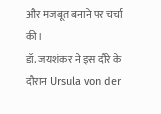और मजबूत बनाने पर चर्चा की।
डॉ. जयशंकर ने इस दौरे के दौरान Ursula von der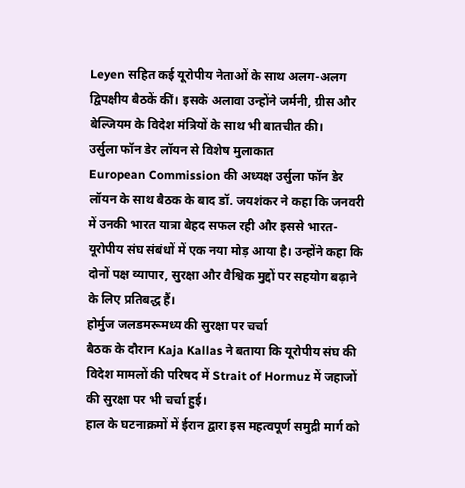Leyen सहित कई यूरोपीय नेताओं के साथ अलग-अलग द्विपक्षीय बैठकें कीं। इसके अलावा उन्होंने जर्मनी, ग्रीस और बेल्जियम के विदेश मंत्रियों के साथ भी बातचीत की।
उर्सुला फॉन डेर लॉयन से विशेष मुलाकात
European Commission की अध्यक्ष उर्सुला फॉन डेर लॉयन के साथ बैठक के बाद डॉ. जयशंकर ने कहा कि जनवरी में उनकी भारत यात्रा बेहद सफल रही और इससे भारत-यूरोपीय संघ संबंधों में एक नया मोड़ आया है। उन्होंने कहा कि दोनों पक्ष व्यापार, सुरक्षा और वैश्विक मुद्दों पर सहयोग बढ़ाने के लिए प्रतिबद्ध हैं।
होर्मुज जलडमरूमध्य की सुरक्षा पर चर्चा
बैठक के दौरान Kaja Kallas ने बताया कि यूरोपीय संघ की विदेश मामलों की परिषद में Strait of Hormuz में जहाजों की सुरक्षा पर भी चर्चा हुई।
हाल के घटनाक्रमों में ईरान द्वारा इस महत्वपूर्ण समुद्री मार्ग को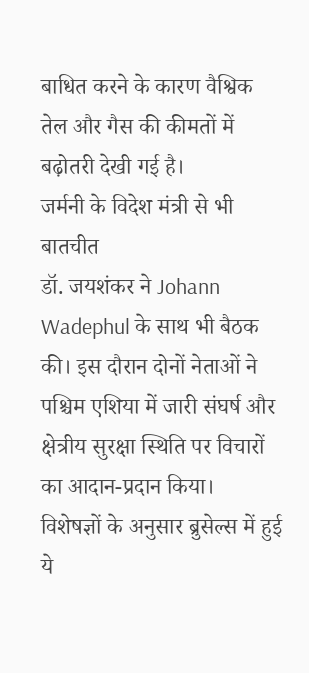बाधित करने के कारण वैश्विक तेल और गैस की कीमतों में बढ़ोतरी देखी गई है।
जर्मनी के विदेश मंत्री से भी बातचीत
डॉ. जयशंकर ने Johann Wadephul के साथ भी बैठक की। इस दौरान दोनों नेताओं ने पश्चिम एशिया में जारी संघर्ष और क्षेत्रीय सुरक्षा स्थिति पर विचारों का आदान-प्रदान किया।
विशेषज्ञों के अनुसार ब्रुसेल्स में हुई ये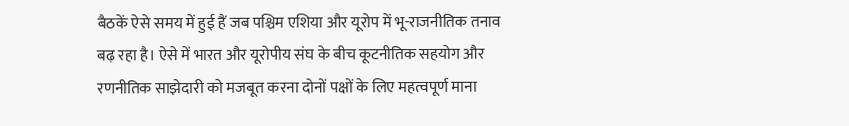बैठकें ऐसे समय में हुई हैं जब पश्चिम एशिया और यूरोप में भू-राजनीतिक तनाव बढ़ रहा है। ऐसे में भारत और यूरोपीय संघ के बीच कूटनीतिक सहयोग और रणनीतिक साझेदारी को मजबूत करना दोनों पक्षों के लिए महत्वपूर्ण माना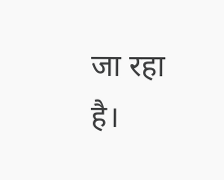जा रहा है।